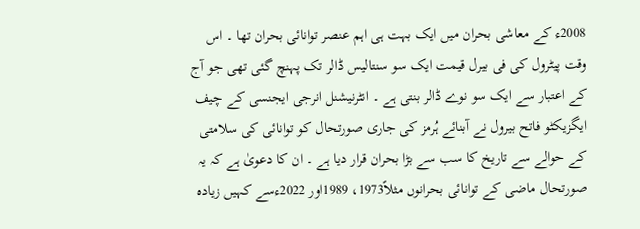2008ء کے معاشی بحران میں ایک بہت ہی اہم عنصر توانائی بحران تھا ۔ اس وقت پیٹرول کی فی بیرل قیمت ایک سو سنتالیس ڈالر تک پہنچ گئی تھی جو آج کے اعتبار سے ایک سو نوے ڈالر بنتی ہے ۔ انٹرنیشنل انرجی ایجنسی کے چیف ایگزیکٹو فاتح بیرول نے آبنائے ہُرمز کی جاری صورتحال کو توانائی کی سلامتی کے حوالے سے تاریخ کا سب سے بڑا بحران قرار دیا ہے ۔ ان کا دعویٰ ہے کہ یہ صورتحال ماضی کے توانائی بحرانوں مثلاً1973، 1989اور 2022ءسے کہیں زیادہ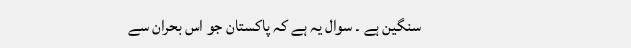سنگین ہے ۔ سوال یہ ہے کہ پاکستان جو اس بحران سے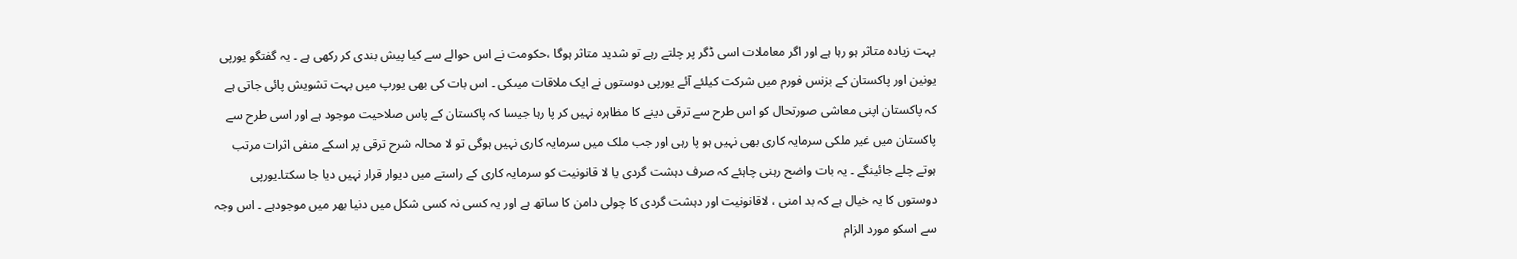بہت زیادہ متاثر ہو رہا ہے اور اگر معاملات اسی ڈگر پر چلتے رہے تو شدید متاثر ہوگا ،حکومت نے اس حوالے سے کیا پیش بندی کر رکھی ہے ۔ یہ گفتگو یورپی یونین اور پاکستان کے بزنس فورم میں شرکت کیلئے آئے یورپی دوستوں نے ایک ملاقات میںکی ۔ اس بات کی بھی یورپ میں بہت تشویش پائی جاتی ہے کہ پاکستان اپنی معاشی صورتحال کو اس طرح سے ترقی دینے کا مظاہرہ نہیں کر پا رہا جیسا کہ پاکستان کے پاس صلاحیت موجود ہے اور اسی طرح سے پاکستان میں غیر ملکی سرمایہ کاری بھی نہیں ہو پا رہی اور جب ملک میں سرمایہ کاری نہیں ہوگی تو لا محالہ شرح ترقی پر اسکے منفی اثرات مرتب ہوتے چلے جائینگے ۔ یہ بات واضح رہنی چاہئے کہ صرف دہشت گردی یا لا قانونیت کو سرمایہ کاری کے راستے میں دیوار قرار نہیں دیا جا سکتا۔یورپی دوستوں کا یہ خیال ہے کہ بد امنی ، لاقانونیت اور دہشت گردی کا چولی دامن کا ساتھ ہے اور یہ کسی نہ کسی شکل میں دنیا بھر میں موجودہے ۔ اس وجہ سے اسکو مورد الزام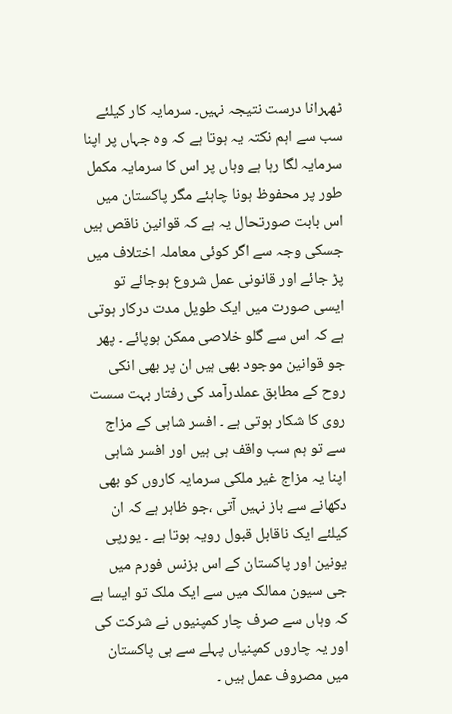ٹھہرانا درست نتیجہ نہیں۔ سرمایہ کار کیلئے سب سے اہم نکتہ یہ ہوتا ہے کہ وہ جہاں پر اپنا سرمایہ لگا رہا ہے وہاں پر اس کا سرمایہ مکمل طور پر محفوظ ہونا چاہئے مگر پاکستان میں اس بابت صورتحال یہ ہے کہ قوانین ناقص ہیں جسکی وجہ سے اگر کوئی معاملہ اختلاف میں پڑ جائے اور قانونی عمل شروع ہوجائے تو ایسی صورت میں ایک طویل مدت درکار ہوتی ہے کہ اس سے گلو خلاصی ممکن ہوپائے ۔ پھر جو قوانین موجود بھی ہیں ان پر بھی انکی روح کے مطابق عملدرآمد کی رفتار بہت سست روی کا شکار ہوتی ہے ۔ افسر شاہی کے مزاج سے تو ہم سب واقف ہی ہیں اور افسر شاہی اپنا یہ مزاج غیر ملکی سرمایہ کاروں کو بھی دکھانے سے باز نہیں آتی ،جو ظاہر ہے کہ ان کیلئے ایک ناقابل قبول رویہ ہوتا ہے ۔ یورپی یونین اور پاکستان کے اس بزنس فورم میں جی سیون ممالک میں سے ایک ملک تو ایسا ہے کہ وہاں سے صرف چار کمپنیوں نے شرکت کی اور یہ چاروں کمپنیاں پہلے سے ہی پاکستان میں مصروف عمل ہیں ۔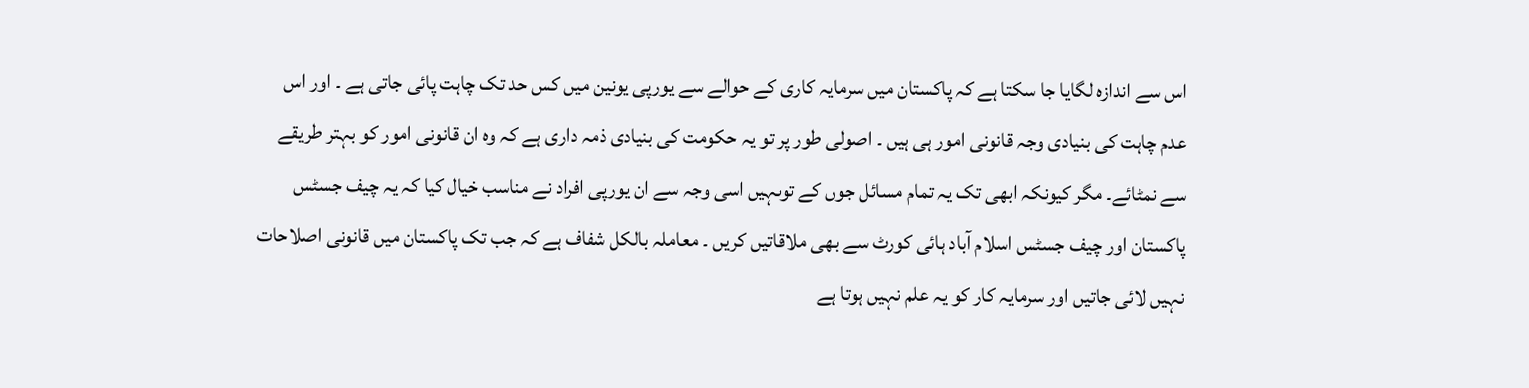اس سے اندازہ لگایا جا سکتا ہے کہ پاکستان میں سرمایہ کاری کے حوالے سے یورپی یونین میں کس حد تک چاہت پائی جاتی ہے ۔ اور اس عدم چاہت کی بنیادی وجہ قانونی امور ہی ہیں ۔ اصولی طور پر تو یہ حکومت کی بنیادی ذمہ داری ہے کہ وہ ان قانونی امور کو بہتر طریقے سے نمٹائے۔ مگر کیونکہ ابھی تک یہ تمام مسائل جوں کے توںہیں اسی وجہ سے ان یورپی افراد نے مناسب خیال کیا کہ یہ چیف جسٹس پاکستان اور چیف جسٹس اسلام آباد ہائی کورٹ سے بھی ملاقاتیں کریں ۔ معاملہ بالکل شفاف ہے کہ جب تک پاکستان میں قانونی اصلاحات نہیں لائی جاتیں اور سرمایہ کار کو یہ علم نہیں ہوتا ہے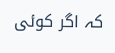کہ اگر کوئی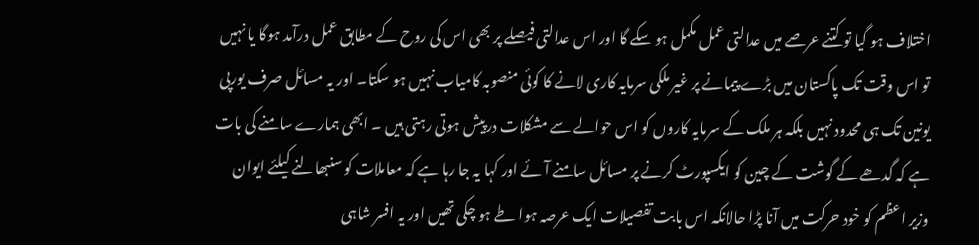اختلاف ہو گیا تو کتنے عرصے میں عدالتی عمل مکمل ہو سکے گا اور اس عدالتی فیصلے پر بھی اس کی روح کے مطابق عمل درآمد ہوگا یا نہیں تو اس وقت تک پاکستان میں بڑے پیمانے پر غیر ملکی سرمایہ کاری لانے کا کوئی منصوبہ کامیاب نہیں ہو سکتا۔ اور یہ مسائل صرف یورپی یونین تک ہی محدود نہیں بلکہ ہر ملک کے سرمایہ کاروں کو اس حوالے سے مشکلات درپیش ہوتی رہتی ہیں ۔ ابھی ہمارے سامنے کی بات ہے کہ گدھے کے گوشت کے چین کو ایکسپورٹ کرنے پر مسائل سامنے آئے اور کہا یہ جا رہا ہے کہ معاملات کو سنبھالنے کیلئے ایوان وزیر اعظم کو خود حرکت میں آنا پڑا حالانکہ اس بابت تفصیلات ایک عرصہ ہوا طے ہو چکی تھیں اور یہ افسر شاہی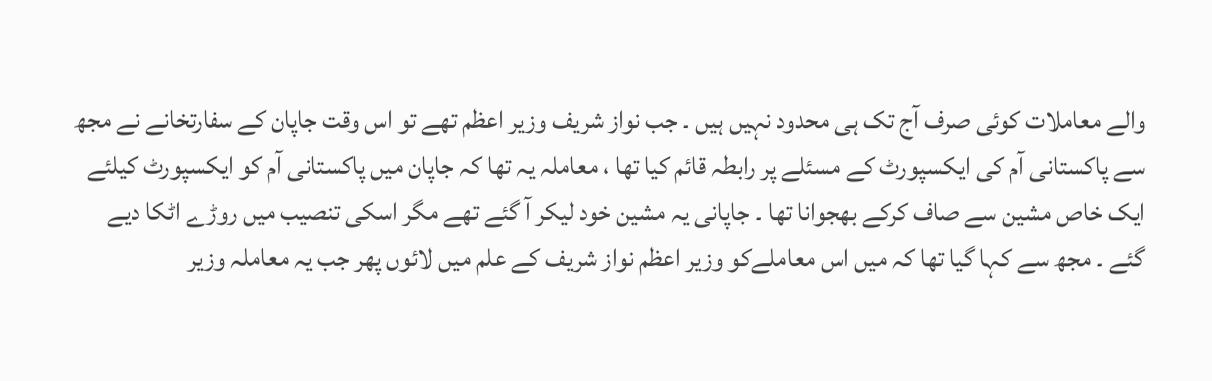والے معاملات کوئی صرف آج تک ہی محدود نہیں ہیں ۔ جب نواز شریف وزیر اعظم تھے تو اس وقت جاپان کے سفارتخانے نے مجھ سے پاکستانی آم کی ایکسپورٹ کے مسئلے پر رابطہ قائم کیا تھا ، معاملہ یہ تھا کہ جاپان میں پاکستانی آم کو ایکسپورٹ کیلئے ایک خاص مشين سے صاف کرکے بھجوانا تھا ۔ جاپانی یہ مشین خود لیکر آ گئے تھے مگر اسکی تنصیب میں روڑے اٹکا دیے گئے ۔ مجھ سے کہا گیا تھا کہ میں اس معاملےکو وزیر اعظم نواز شریف کے علم میں لائوں پھر جب یہ معاملہ وزیر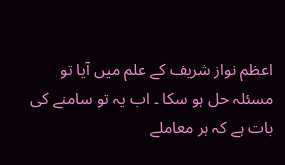اعظم نواز شریف کے علم میں آیا تو مسئلہ حل ہو سکا ۔ اب یہ تو سامنے کی بات ہے کہ ہر معاملے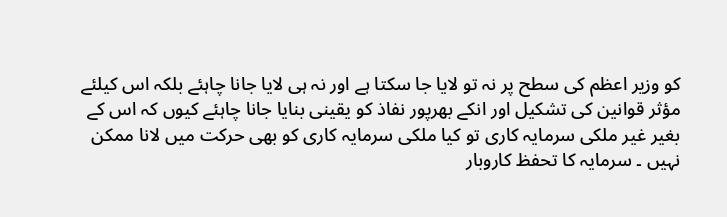کو وزیر اعظم کی سطح پر نہ تو لایا جا سکتا ہے اور نہ ہی لایا جانا چاہئے بلکہ اس کیلئے مؤثر قوانین کی تشکیل اور انکے بھرپور نفاذ کو یقینی بنایا جانا چاہئے کیوں کہ اس کے بغیر غیر ملکی سرمایہ کاری تو کیا ملکی سرمایہ کاری کو بھی حرکت میں لانا ممکن نہیں ۔ سرمایہ کا تحفظ کاروبار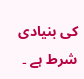کی بنیادی شرط ہے ۔